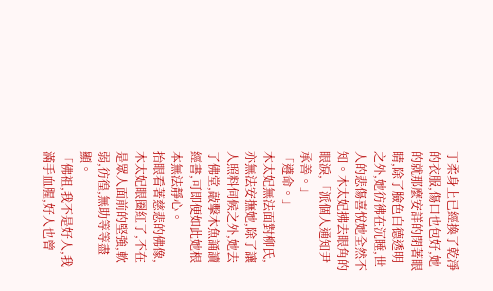丁柔身上已經換了乾淨的衣服,傷口也包好,她的就那麼安詳的閉著眼睛,除了臉色白德透明之外,她彷彿在沉睡,世人的悲傷喜悅她全然不知。木太妃拂去眼角的眼淚,「派個人通知尹承善。」
「遵命。」
木太妃無法面對柳氏,亦無法安撫她,除了讓人照料伺候之外,她去了佛堂,敲擊木魚誦讀經書,可即便如此她根本無法靜心。
抬眼看著慈悲的佛像,木太妃眼圈紅了,不在是眾人面前的堅強,軟弱,彷徨,無助等等盡顯。
「佛祖,我不是好人,我滿手血腥,好人也曾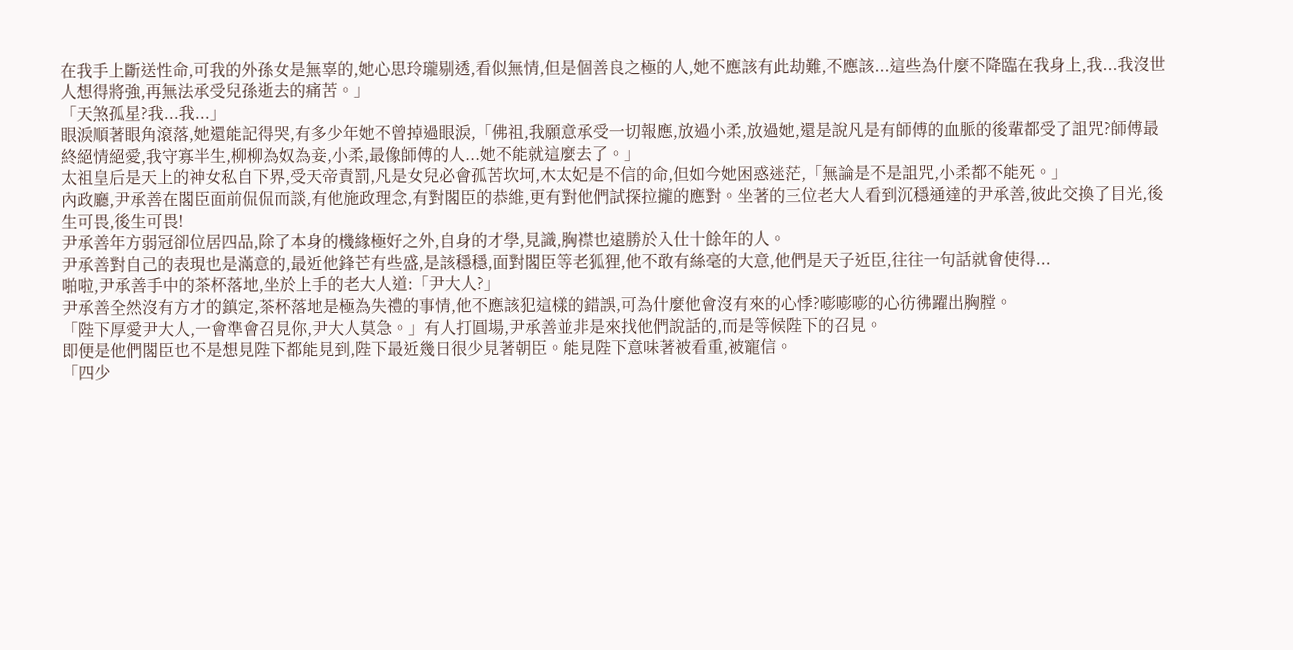在我手上斷送性命,可我的外孫女是無辜的,她心思玲瓏剔透,看似無情,但是個善良之極的人,她不應該有此劫難,不應該...這些為什麼不降臨在我身上,我...我沒世人想得將強,再無法承受兒孫逝去的痛苦。」
「天煞孤星?我...我...」
眼淚順著眼角滾落,她還能記得哭,有多少年她不曾掉過眼淚,「佛祖,我願意承受一切報應,放過小柔,放過她,還是說凡是有師傅的血脈的後輩都受了詛咒?師傅最終絕情絕愛,我守寡半生,柳柳為奴為妾,小柔,最像師傅的人...她不能就這麼去了。」
太祖皇后是天上的神女私自下界,受天帝責罰,凡是女兒必會孤苦坎坷,木太妃是不信的命,但如今她困惑迷茫,「無論是不是詛咒,小柔都不能死。」
內政廳,尹承善在閣臣面前侃侃而談,有他施政理念,有對閣臣的恭維,更有對他們試探拉攏的應對。坐著的三位老大人看到沉穩通達的尹承善,彼此交換了目光,後生可畏,後生可畏!
尹承善年方弱冠卻位居四品,除了本身的機緣極好之外,自身的才學,見識,胸襟也遠勝於入仕十餘年的人。
尹承善對自己的表現也是滿意的,最近他鋒芒有些盛,是該穩穩,面對閣臣等老狐狸,他不敢有絲毫的大意,他們是天子近臣,往往一句話就會使得...
啪啦,尹承善手中的茶杯落地,坐於上手的老大人道:「尹大人?」
尹承善全然沒有方才的鎮定,茶杯落地是極為失禮的事情,他不應該犯這樣的錯誤,可為什麼他會沒有來的心悸?嘭嘭嘭的心彷彿躍出胸膛。
「陛下厚愛尹大人,一會準會召見你,尹大人莫急。」有人打圓場,尹承善並非是來找他們說話的,而是等候陛下的召見。
即便是他們閣臣也不是想見陛下都能見到,陛下最近幾日很少見著朝臣。能見陛下意味著被看重,被寵信。
「四少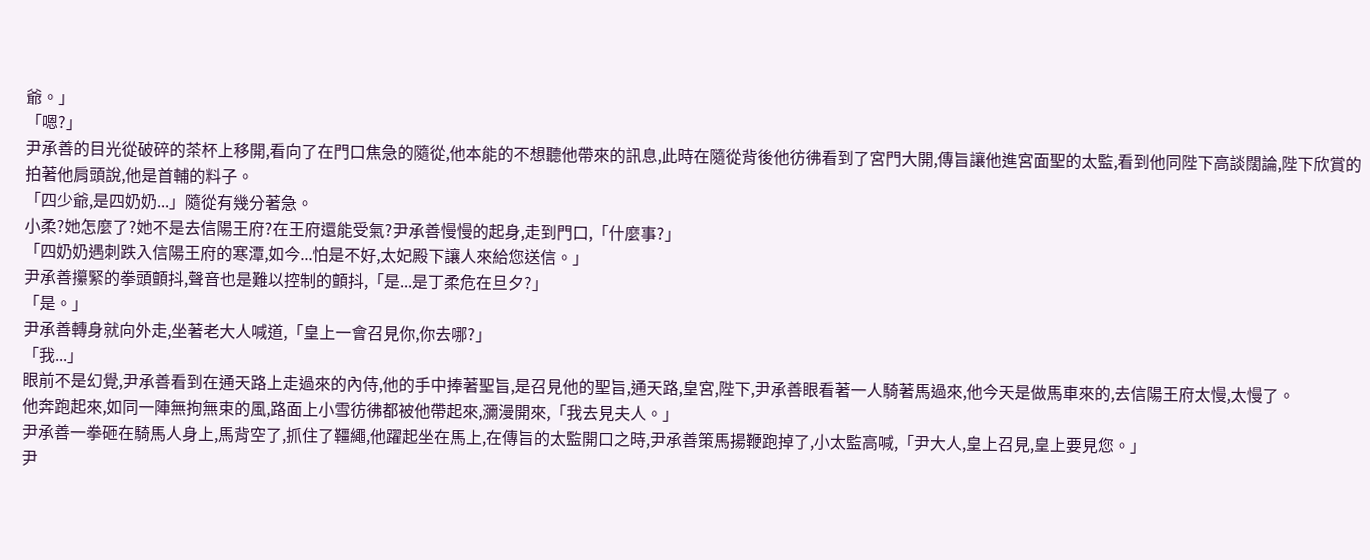爺。」
「嗯?」
尹承善的目光從破碎的茶杯上移開,看向了在門口焦急的隨從,他本能的不想聽他帶來的訊息,此時在隨從背後他彷彿看到了宮門大開,傳旨讓他進宮面聖的太監,看到他同陛下高談闊論,陛下欣賞的拍著他肩頭說,他是首輔的料子。
「四少爺,是四奶奶...」隨從有幾分著急。
小柔?她怎麼了?她不是去信陽王府?在王府還能受氣?尹承善慢慢的起身,走到門口,「什麼事?」
「四奶奶遇刺跌入信陽王府的寒潭,如今...怕是不好,太妃殿下讓人來給您送信。」
尹承善攥緊的拳頭顫抖,聲音也是難以控制的顫抖,「是...是丁柔危在旦夕?」
「是。」
尹承善轉身就向外走,坐著老大人喊道,「皇上一會召見你,你去哪?」
「我...」
眼前不是幻覺,尹承善看到在通天路上走過來的內侍,他的手中捧著聖旨,是召見他的聖旨,通天路,皇宮,陛下,尹承善眼看著一人騎著馬過來,他今天是做馬車來的,去信陽王府太慢,太慢了。
他奔跑起來,如同一陣無拘無束的風,路面上小雪彷彿都被他帶起來,瀰漫開來,「我去見夫人。」
尹承善一拳砸在騎馬人身上,馬背空了,抓住了韁繩,他躍起坐在馬上,在傳旨的太監開口之時,尹承善策馬揚鞭跑掉了,小太監高喊,「尹大人,皇上召見,皇上要見您。」
尹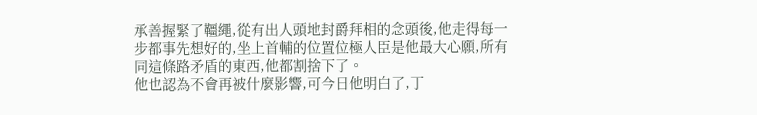承善握緊了韁繩,從有出人頭地封爵拜相的念頭後,他走得每一步都事先想好的,坐上首輔的位置位極人臣是他最大心願,所有同這條路矛盾的東西,他都割捨下了。
他也認為不會再被什麼影響,可今日他明白了,丁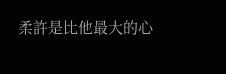柔許是比他最大的心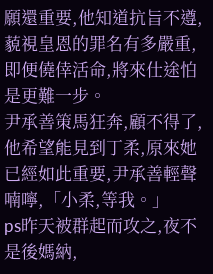願還重要,他知道抗旨不遵,藐視皇恩的罪名有多嚴重,即便僥倖活命,將來仕途怕是更難一步。
尹承善策馬狂奔,顧不得了,他希望能見到丁柔,原來她已經如此重要,尹承善輕聲喃嚀,「小柔,等我。」
ps昨天被群起而攻之,夜不是後媽納,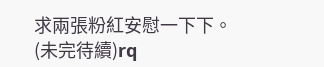求兩張粉紅安慰一下下。(未完待續)rq